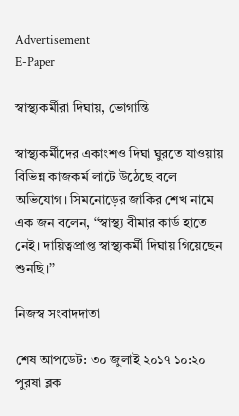Advertisement
E-Paper

স্বাস্থ্যকর্মীরা দিঘায়, ভোগান্তি

স্বাস্থ্যকর্মীদের একাংশও দিঘা ঘুরতে যাওয়ায় বিভিন্ন কাজকর্ম লাটে উঠেছে বলে অভিযোগ। সিমনোড়ের জাকির শেখ নামে এক জন বলেন, ‘‘স্বাস্থ্য বীমার কার্ড হাতে নেই। দায়িত্বপ্রাপ্ত স্বাস্থ্যকর্মী দিঘায় গিয়েছেন শুনছি।’’

নিজস্ব সংবাদদাতা

শেষ আপডেট: ৩০ জুলাই ২০১৭ ১০:২০
পুরষা ব্লক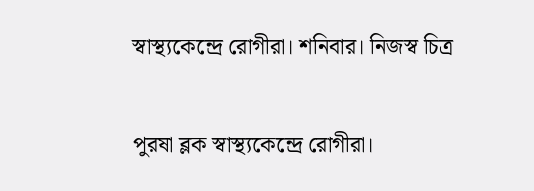স্বাস্থ্যকেন্দ্রে রোগীরা। শনিবার। নিজস্ব চিত্র

পুরষা ব্লক স্বাস্থ্যকেন্দ্রে রোগীরা।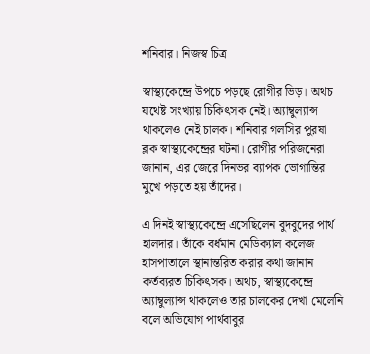শনিবার। নিজস্ব চিত্র

স্বাস্থ্যকেন্দ্রে উপচে পড়ছে রোগীর ভিড়। অথচ যথেষ্ট সংখ্যায় চিকিৎসক নেই। অ্যাম্বুল্যান্স থাকলেও নেই চালক। শনিবার গলসির পুরষা ব্লক স্বাস্থ্যকেন্দ্রের ঘটনা। রোগীর পরিজনেরা জানান, এর জেরে দিনভর ব্যাপক ভোগান্তির মুখে পড়তে হয় তাঁদের।

এ দিনই স্বাস্থ্যকেন্দ্রে এসেছিলেন বুদবুদের পার্থ হালদার। তাঁকে বর্ধমান মেডিক্যাল কলেজ হাসপাতালে স্থানান্তরিত করার কথা জানান কর্তব্যরত চিকিৎসক। অথচ, স্বাস্থ্যকেন্দ্রে অ্যাম্বুল্যান্স থাকলেও তার চালকের দেখা মেলেনি বলে অভিযোগ পার্থবাবুর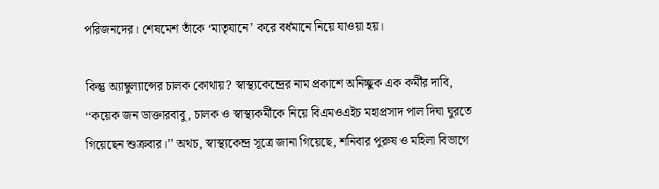পরিজনদের। শেষমেশ তাঁকে ‘মাতৃযানে’ করে বর্ধমানে নিয়ে যাওয়া হয়।

কিন্তু অ্যাম্বুল্যান্সের চালক কোথায়? স্বাস্থ্যকেন্দ্রের নাম প্রকাশে অনিচ্ছুক এক কর্মীর দাবি, ‘‘কয়েক জন ডাক্তারবাবু, চালক ও স্বাস্থ্যকর্মীকে নিয়ে বিএমওএইচ মহাপ্রসাদ পাল দিঘা ঘুরতে গিয়েছেন শুক্রবার।’’ অথচ, স্বাস্থ্যকেন্দ্র সূত্রে জানা গিয়েছে, শনিবার পুরুষ ও মহিলা বিভাগে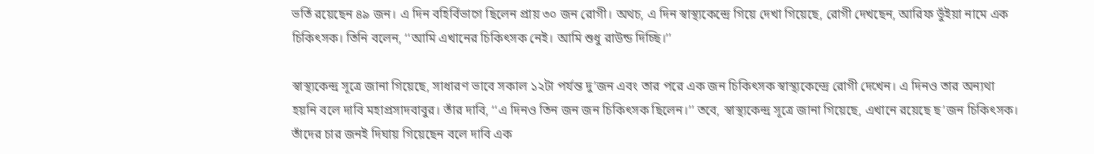ভর্তি রয়েছেন ৪৯ জন। এ দিন বহির্বিভাগে ছিলেন প্রায় ৩০ জন রোগী। অথচ, এ দিন স্বাস্থ্যকেন্দ্রে গিয়ে দেখা গিয়েছে, রোগী দেখছেন, আরিফ ভুঁইয়া নামে এক চিকিৎসক। তিনি বলেন, ‘‘আমি এখানের চিকিৎসক নেই। আমি শুধু রাউন্ড দিচ্ছি।’’

স্বাস্থ্যকেন্দ্র সূত্রে জানা গিয়েছে, সাধারণ ভাবে সকাল ১২টা পর্যন্ত দু’জন এবং তার পরে এক জন চিকিৎসক স্বাস্থ্যকেন্দ্রে রোগী দেখেন। এ দিনও তার অন্যথা হয়নি বলে দাবি মহাপ্রসাদবাবুর। তাঁর দাবি, ‘‘এ দিনও তিন জন জন চিকিৎসক ছিলেন।’’ তবে, স্বাস্থ্যকেন্দ্র সূত্রে জানা গিয়েছে, এখানে রয়েছে ছ’জন চিকিৎসক। তাঁদের চার জনই দিঘায় গিয়েছেন বলে দাবি এক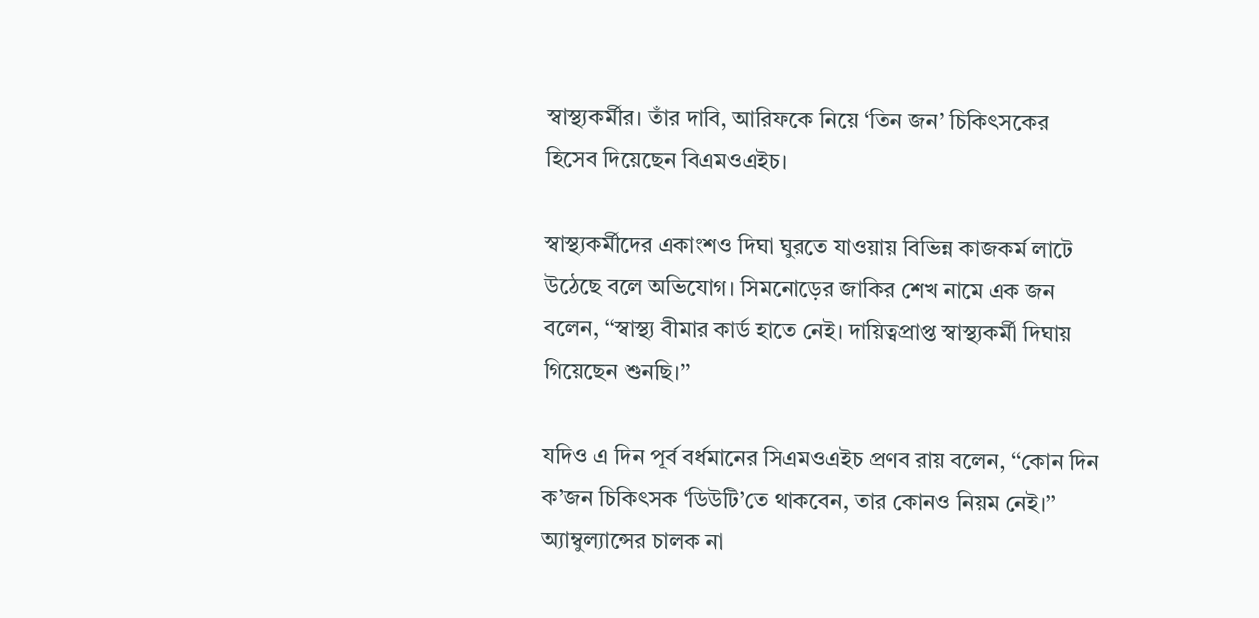স্বাস্থ্যকর্মীর। তাঁর দাবি, আরিফকে নিয়ে ‘তিন জন’ চিকিৎসকের হিসেব দিয়েছেন বিএমওএইচ।

স্বাস্থ্যকর্মীদের একাংশও দিঘা ঘুরতে যাওয়ায় বিভিন্ন কাজকর্ম লাটে উঠেছে বলে অভিযোগ। সিমনোড়ের জাকির শেখ নামে এক জন বলেন, ‘‘স্বাস্থ্য বীমার কার্ড হাতে নেই। দায়িত্বপ্রাপ্ত স্বাস্থ্যকর্মী দিঘায় গিয়েছেন শুনছি।’’

যদিও এ দিন পূর্ব বর্ধমানের সিএমওএইচ প্রণব রায় বলেন, ‘‘কোন দিন ক’জন চিকিৎসক ‘ডিউটি’তে থাকবেন, তার কোনও নিয়ম নেই।’’ অ্যাম্বুল্যান্সের চালক না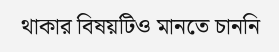থাকার বিষয়টিও মানতে চাননি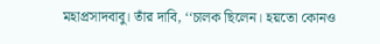মহাপ্রসাদবাবু। তাঁর দাবি, ‘‘চালক ছিলেন। হয়তো কোনও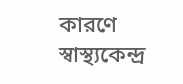কারণে স্বাস্থ্যকেন্দ্র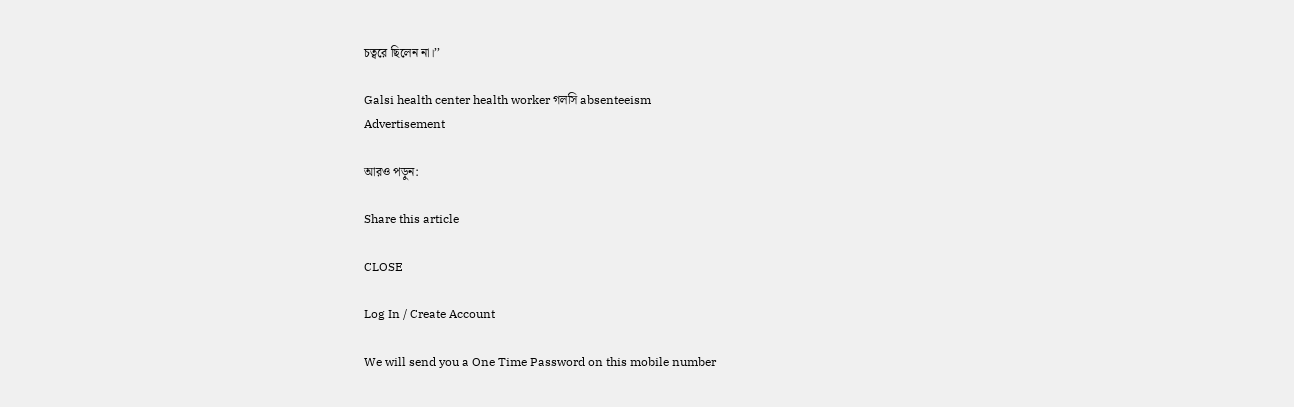চত্বরে ছিলেন না।’’

Galsi health center health worker গলসি absenteeism
Advertisement

আরও পড়ুন:

Share this article

CLOSE

Log In / Create Account

We will send you a One Time Password on this mobile number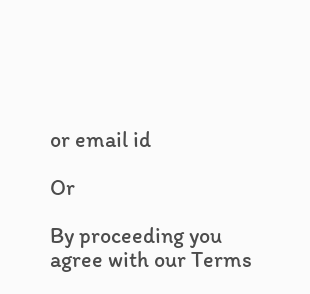or email id

Or

By proceeding you agree with our Terms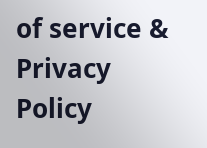of service & Privacy Policy